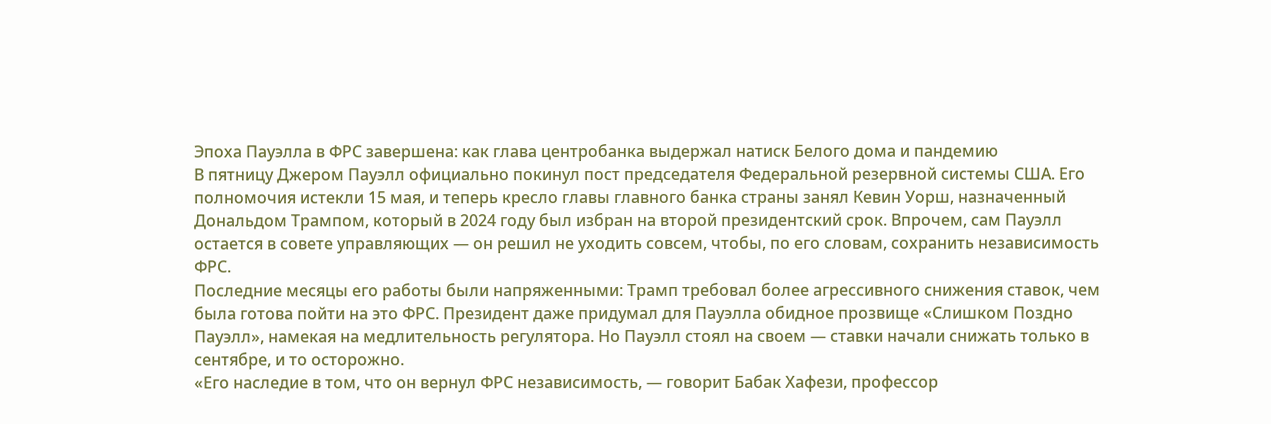Эпоха Пауэлла в ФРС завершена: как глава центробанка выдержал натиск Белого дома и пандемию
В пятницу Джером Пауэлл официально покинул пост председателя Федеральной резервной системы США. Его полномочия истекли 15 мая, и теперь кресло главы главного банка страны занял Кевин Уорш, назначенный Дональдом Трампом, который в 2024 году был избран на второй президентский срок. Впрочем, сам Пауэлл остается в совете управляющих — он решил не уходить совсем, чтобы, по его словам, сохранить независимость ФРС.
Последние месяцы его работы были напряженными: Трамп требовал более агрессивного снижения ставок, чем была готова пойти на это ФРС. Президент даже придумал для Пауэлла обидное прозвище «Слишком Поздно Пауэлл», намекая на медлительность регулятора. Но Пауэлл стоял на своем — ставки начали снижать только в сентябре, и то осторожно.
«Его наследие в том, что он вернул ФРС независимость, — говорит Бабак Хафези, профессор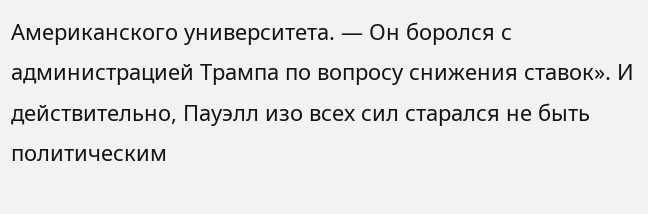Американского университета. — Он боролся с администрацией Трампа по вопросу снижения ставок». И действительно, Пауэлл изо всех сил старался не быть политическим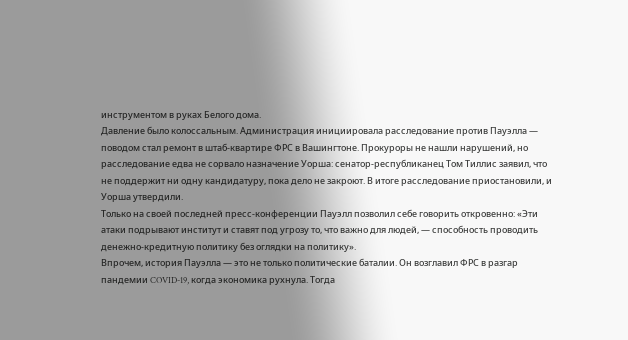инструментом в руках Белого дома.
Давление было колоссальным. Администрация инициировала расследование против Пауэлла — поводом стал ремонт в штаб-квартире ФРС в Вашингтоне. Прокуроры не нашли нарушений, но расследование едва не сорвало назначение Уорша: сенатор-республиканец Том Тиллис заявил, что не поддержит ни одну кандидатуру, пока дело не закроют. В итоге расследование приостановили, и Уорша утвердили.
Только на своей последней пресс-конференции Пауэлл позволил себе говорить откровенно: «Эти атаки подрывают институт и ставят под угрозу то, что важно для людей, — способность проводить денежно-кредитную политику без оглядки на политику».
Впрочем, история Пауэлла — это не только политические баталии. Он возглавил ФРС в разгар пандемии COVID-19, когда экономика рухнула. Тогда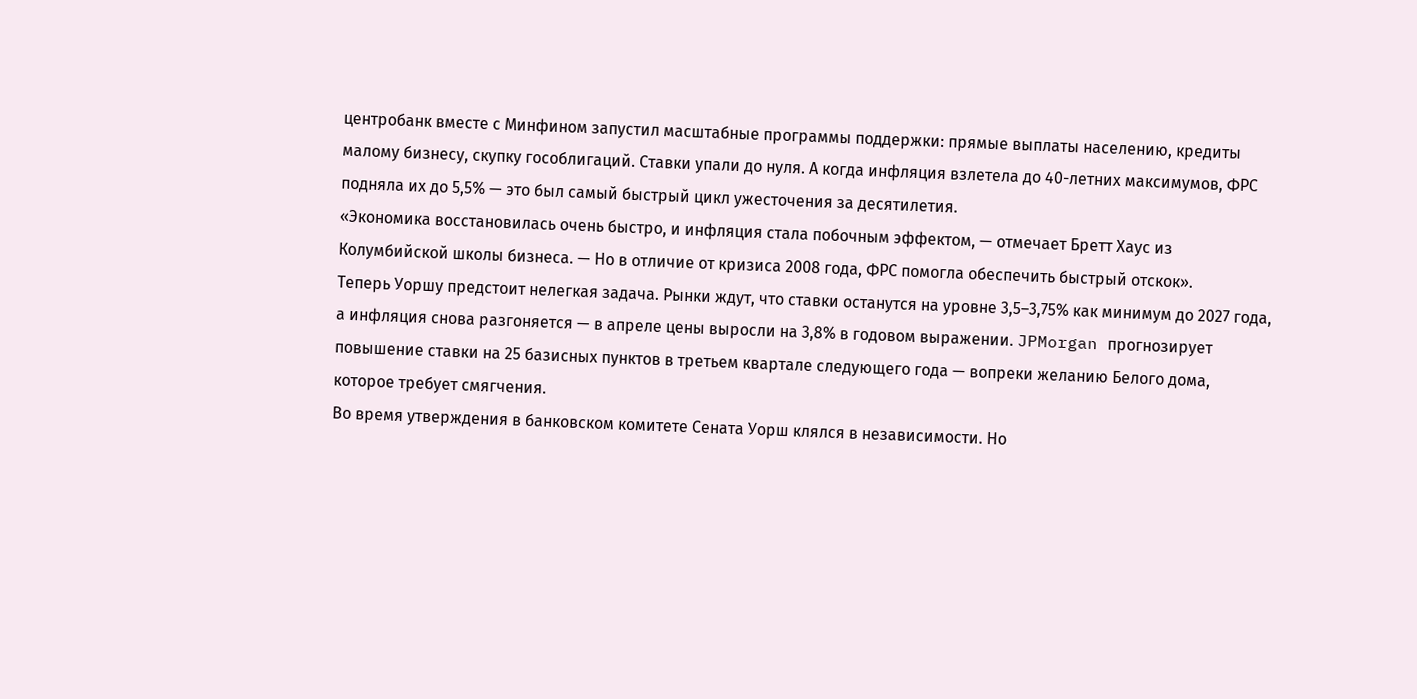центробанк вместе с Минфином запустил масштабные программы поддержки: прямые выплаты населению, кредиты малому бизнесу, скупку гособлигаций. Ставки упали до нуля. А когда инфляция взлетела до 40-летних максимумов, ФРС подняла их до 5,5% — это был самый быстрый цикл ужесточения за десятилетия.
«Экономика восстановилась очень быстро, и инфляция стала побочным эффектом, — отмечает Бретт Хаус из Колумбийской школы бизнеса. — Но в отличие от кризиса 2008 года, ФРС помогла обеспечить быстрый отскок».
Теперь Уоршу предстоит нелегкая задача. Рынки ждут, что ставки останутся на уровне 3,5–3,75% как минимум до 2027 года, а инфляция снова разгоняется — в апреле цены выросли на 3,8% в годовом выражении. JPMorgan прогнозирует повышение ставки на 25 базисных пунктов в третьем квартале следующего года — вопреки желанию Белого дома, которое требует смягчения.
Во время утверждения в банковском комитете Сената Уорш клялся в независимости. Но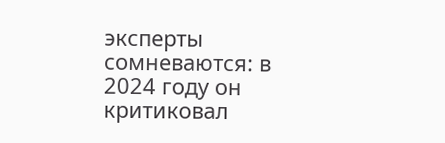эксперты сомневаются: в 2024 году он критиковал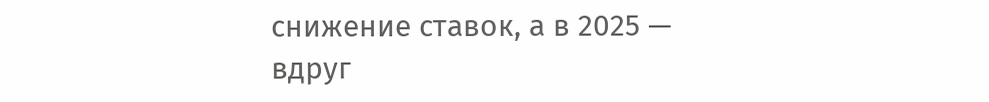снижение ставок, а в 2025 — вдруг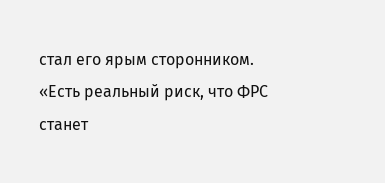стал его ярым сторонником. «Есть реальный риск, что ФРС станет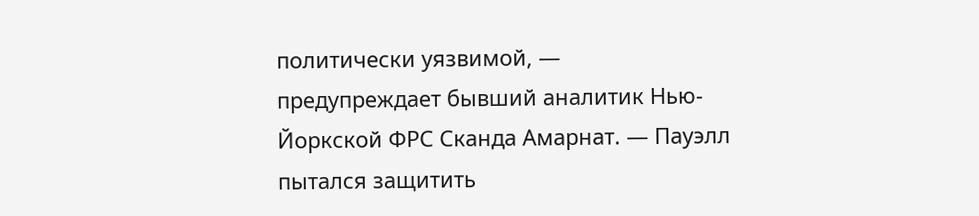политически уязвимой, — предупреждает бывший аналитик Нью-Йоркской ФРС Сканда Амарнат. — Пауэлл пытался защитить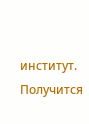институт. Получится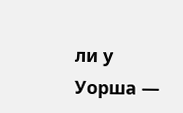ли у Уорша —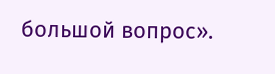большой вопрос».